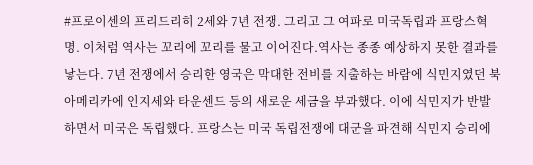#프로이센의 프리드리히 2세와 7년 전쟁. 그리고 그 여파로 미국독립과 프랑스혁명. 이처럼 역사는 꼬리에 꼬리를 물고 이어진다.역사는 종종 예상하지 못한 결과를 낳는다. 7년 전쟁에서 승리한 영국은 막대한 전비를 지출하는 바람에 식민지였던 북아메리카에 인지세와 타운센드 등의 새로운 세금을 부과했다. 이에 식민지가 반발하면서 미국은 독립했다. 프랑스는 미국 독립전쟁에 대군을 파견해 식민지 승리에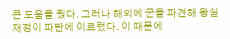큰 도움을 줬다. 그러나 해외에 군을 파견해 왕실 재정이 파탄에 이르렀다. 이 때문에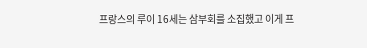프랑스의 루이 16세는 삼부회를 소집했고 이게 프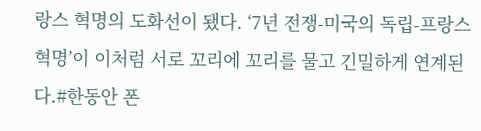랑스 혁명의 도화선이 됐다. ‘7년 전쟁-미국의 독립-프랑스 혁명’이 이처럼 서로 꼬리에 꼬리를 물고 긴밀하게 연계된다.#한동안 폰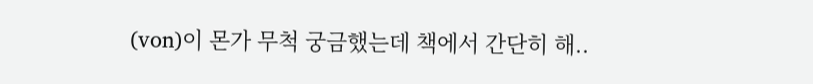(von)이 몬가 무척 궁금했는데 책에서 간단히 해..